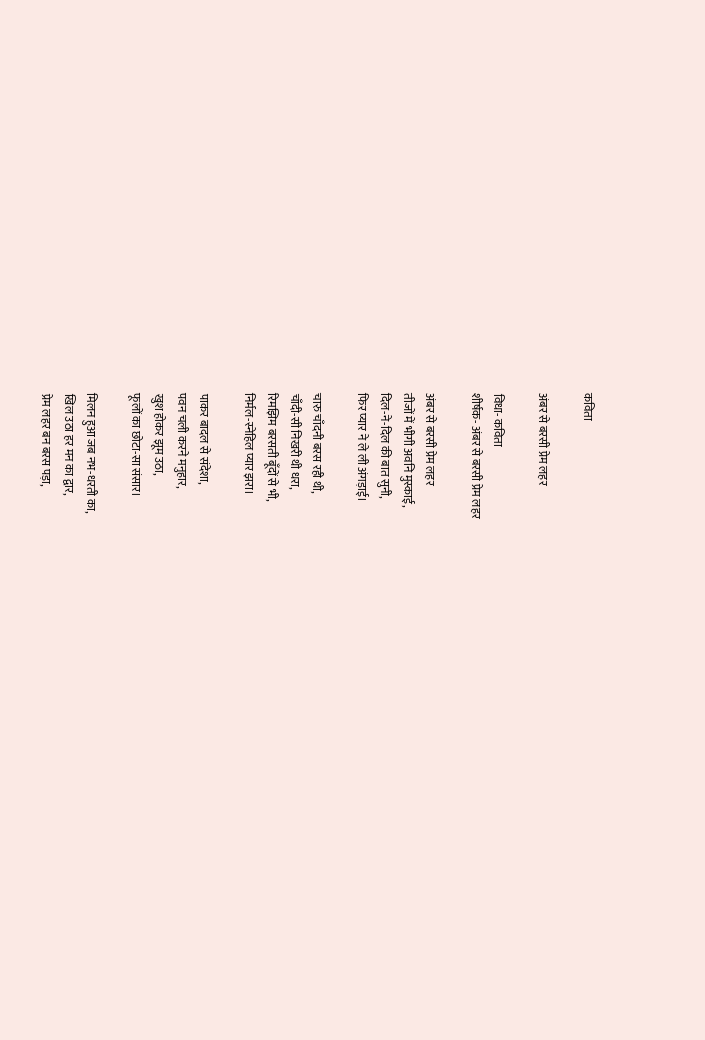कविता

अंबर से बरसी प्रेम लहर

विधा- कविता
शीर्षक- अंबर से बरसी प्रेम लहर

अंबर से बरसी प्रेम लहर
तीजों में भीगी अवनि मुस्काई,
दिल-ने-दिल की बात सुनी,
फिर प्यार ने ले ली अंगड़ाई।

चारु चाँदनी बरस रही थी,
चाँदी-सी निखरी थी धरा,
रिमझिम बरसती बूँदों से भी,
निर्मल-स्नेहिल प्यार झरा।

पाकर बादल से संदेशा,
पवन चली करने मनुहार,
खुश होकर झूम उठा,
फूलों का छोटा-सा संसार।

मिलन हुआ जब नभ-धरती का,
खिल उठा हर मन का द्वार,
प्रेम लहर बन बरस पड़ा,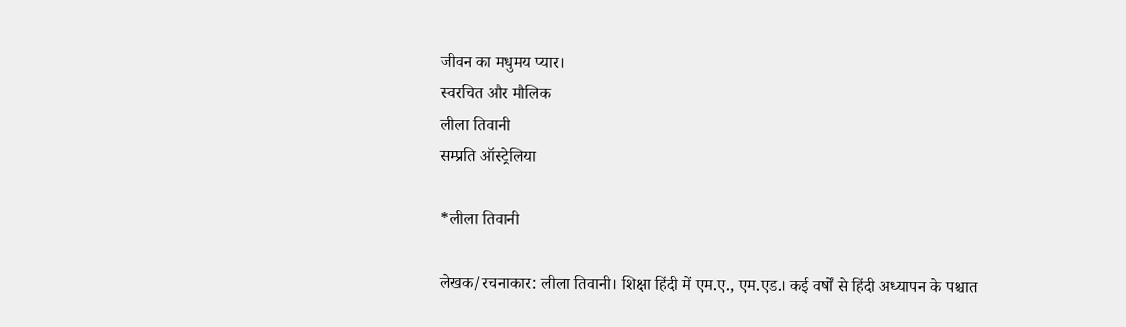जीवन का मधुमय प्यार।
स्वरचित और मौलिक
लीला तिवानी
सम्प्रति ऑस्ट्रेलिया

*लीला तिवानी

लेखक/रचनाकार: लीला तिवानी। शिक्षा हिंदी में एम.ए., एम.एड.। कई वर्षों से हिंदी अध्यापन के पश्चात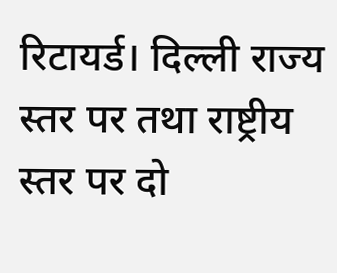रिटायर्ड। दिल्ली राज्य स्तर पर तथा राष्ट्रीय स्तर पर दो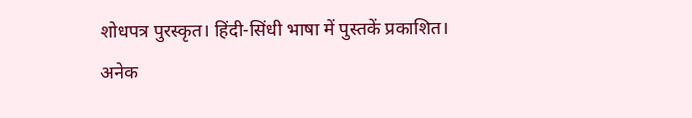शोधपत्र पुरस्कृत। हिंदी-सिंधी भाषा में पुस्तकें प्रकाशित। अनेक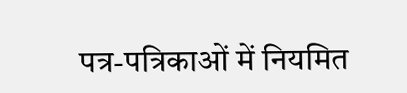पत्र-पत्रिकाओं में नियमित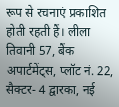रूप से रचनाएं प्रकाशित होती रहती हैं। लीला तिवानी 57, बैंक अपार्टमेंट्स, प्लॉट नं. 22, सैक्टर- 4 द्वारका, नई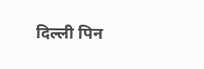दिल्ली पिन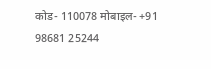कोड- 110078 मोबाइल- +91 98681 25244